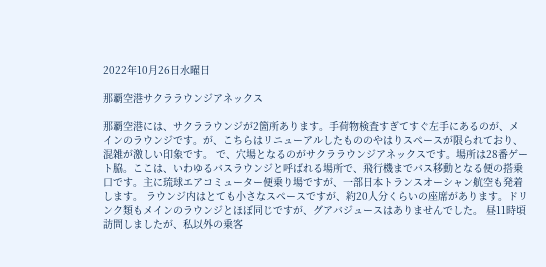2022年10月26日水曜日

那覇空港サクララウンジアネックス

那覇空港には、サクララウンジが2箇所あります。手荷物検査すぎてすぐ左手にあるのが、メインのラウンジです。が、こちらはリニューアルしたもののやはりスペースが限られており、混雑が激しい印象です。 で、穴場となるのがサクララウンジアネックスです。場所は28番ゲート脇。ここは、いわゆるバスラウンジと呼ばれる場所で、飛行機までバス移動となる便の搭乗口です。主に琉球エアコミューター便乗り場ですが、一部日本トランスオーシャン航空も発着します。 ラウンジ内はとても小さなスペースですが、約20人分くらいの座席があります。ドリンク類もメインのラウンジとほぼ同じですが、グアバジュースはありませんでした。 昼11時頃訪問しましたが、私以外の乗客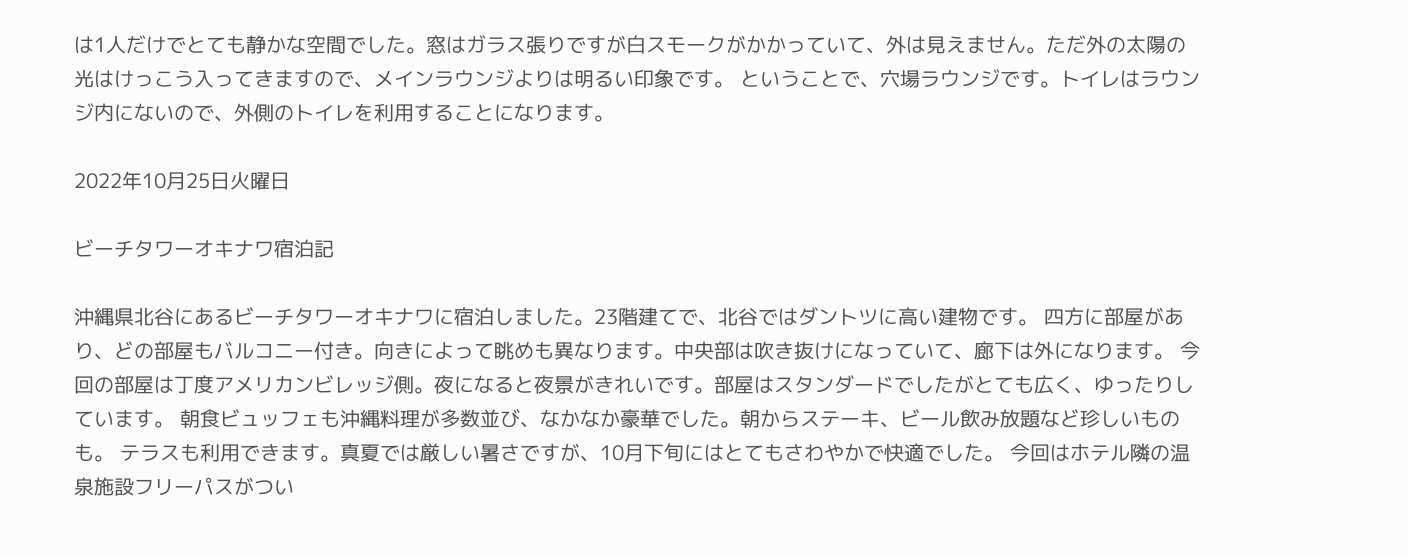は1人だけでとても静かな空間でした。窓はガラス張りですが白スモークがかかっていて、外は見えません。ただ外の太陽の光はけっこう入ってきますので、メインラウンジよりは明るい印象です。 ということで、穴場ラウンジです。トイレはラウンジ内にないので、外側のトイレを利用することになります。

2022年10月25日火曜日

ビーチタワーオキナワ宿泊記

沖縄県北谷にあるビーチタワーオキナワに宿泊しました。23階建てで、北谷ではダントツに高い建物です。 四方に部屋があり、どの部屋もバルコニー付き。向きによって眺めも異なります。中央部は吹き抜けになっていて、廊下は外になります。 今回の部屋は丁度アメリカンビレッジ側。夜になると夜景がきれいです。部屋はスタンダードでしたがとても広く、ゆったりしています。 朝食ビュッフェも沖縄料理が多数並び、なかなか豪華でした。朝からステーキ、ビール飲み放題など珍しいものも。 テラスも利用できます。真夏では厳しい暑さですが、10月下旬にはとてもさわやかで快適でした。 今回はホテル隣の温泉施設フリーパスがつい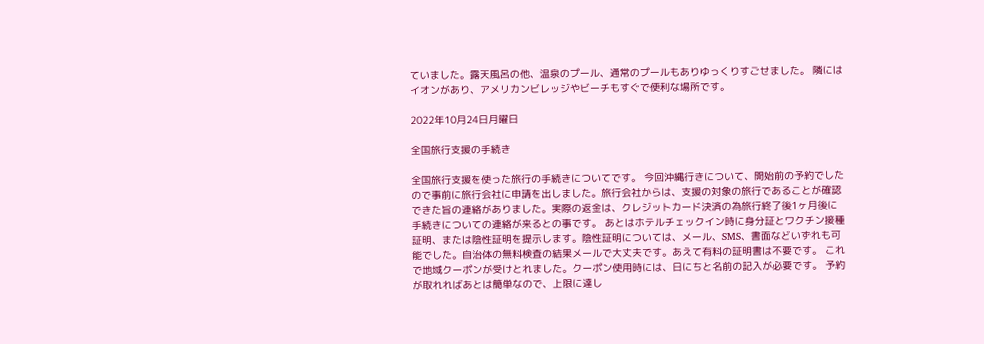ていました。露天風呂の他、温泉のプール、通常のプールもありゆっくりすごせました。 隣にはイオンがあり、アメリカンビレッジやビーチもすぐで便利な場所です。

2022年10月24日月曜日

全国旅行支援の手続き

全国旅行支援を使った旅行の手続きについてです。 今回沖縄行きについて、開始前の予約でしたので事前に旅行会社に申請を出しました。旅行会社からは、支援の対象の旅行であることが確認できた旨の連絡がありました。実際の返金は、クレジットカード決済の為旅行終了後1ヶ月後に手続きについての連絡が来るとの事です。 あとはホテルチェックイン時に身分証とワクチン接種証明、または陰性証明を提示します。陰性証明については、メール、SMS、書面などいずれも可能でした。自治体の無料検査の結果メールで大丈夫です。あえて有料の証明書は不要です。 これで地域クーポンが受けとれました。クーポン使用時には、日にちと名前の記入が必要です。 予約が取れればあとは簡単なので、上限に達し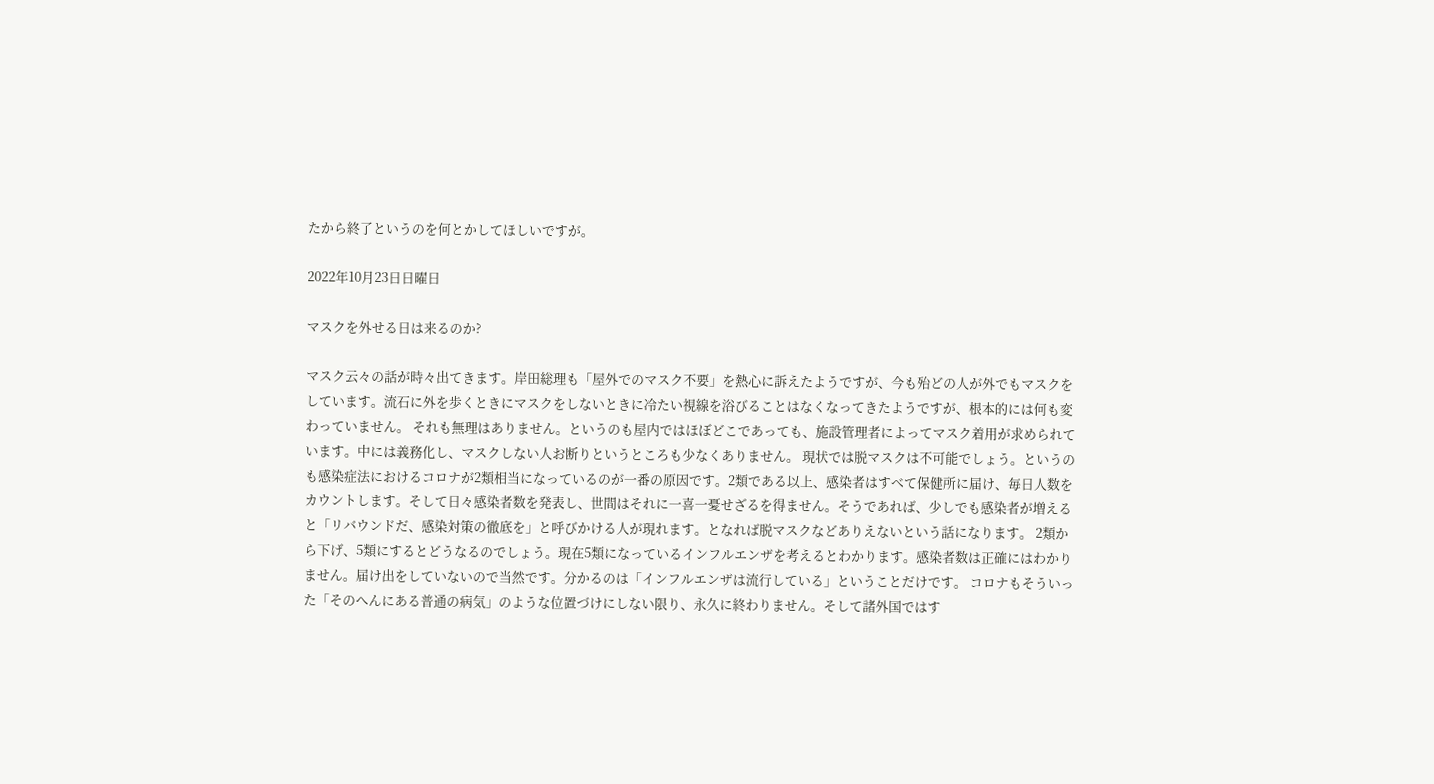たから終了というのを何とかしてほしいですが。

2022年10月23日日曜日

マスクを外せる日は来るのか?

マスク云々の話が時々出てきます。岸田総理も「屋外でのマスク不要」を熱心に訴えたようですが、今も殆どの人が外でもマスクをしています。流石に外を歩くときにマスクをしないときに冷たい視線を浴びることはなくなってきたようですが、根本的には何も変わっていません。 それも無理はありません。というのも屋内ではほぼどこであっても、施設管理者によってマスク着用が求められています。中には義務化し、マスクしない人お断りというところも少なくありません。 現状では脱マスクは不可能でしょう。というのも感染症法におけるコロナが2類相当になっているのが一番の原因です。2類である以上、感染者はすべて保健所に届け、毎日人数をカウントします。そして日々感染者数を発表し、世間はそれに一喜一憂せざるを得ません。そうであれば、少しでも感染者が増えると「リバウンドだ、感染対策の徹底を」と呼びかける人が現れます。となれば脱マスクなどありえないという話になります。 2類から下げ、5類にするとどうなるのでしょう。現在5類になっているインフルエンザを考えるとわかります。感染者数は正確にはわかりません。届け出をしていないので当然です。分かるのは「インフルエンザは流行している」ということだけです。 コロナもそういった「そのへんにある普通の病気」のような位置づけにしない限り、永久に終わりません。そして諸外国ではす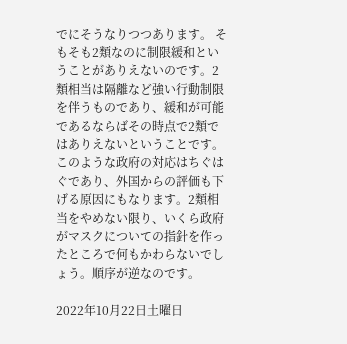でにそうなりつつあります。 そもそも2類なのに制限緩和ということがありえないのです。2類相当は隔離など強い行動制限を伴うものであり、緩和が可能であるならばその時点で2類ではありえないということです。 このような政府の対応はちぐはぐであり、外国からの評価も下げる原因にもなります。2類相当をやめない限り、いくら政府がマスクについての指針を作ったところで何もかわらないでしょう。順序が逆なのです。

2022年10月22日土曜日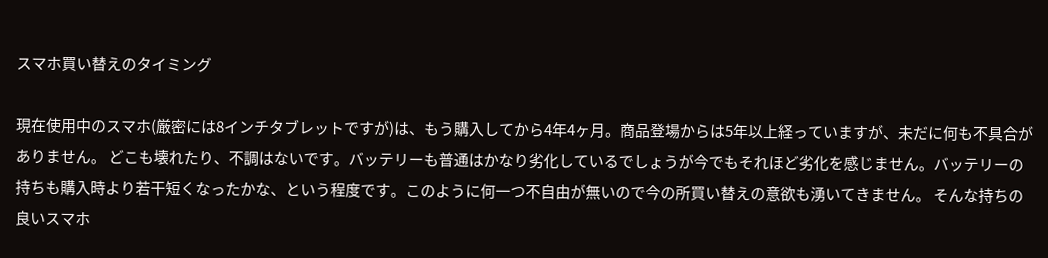スマホ買い替えのタイミング

現在使用中のスマホ(厳密には8インチタブレットですが)は、もう購入してから4年4ヶ月。商品登場からは5年以上経っていますが、未だに何も不具合がありません。 どこも壊れたり、不調はないです。バッテリーも普通はかなり劣化しているでしょうが今でもそれほど劣化を感じません。バッテリーの持ちも購入時より若干短くなったかな、という程度です。このように何一つ不自由が無いので今の所買い替えの意欲も湧いてきません。 そんな持ちの良いスマホ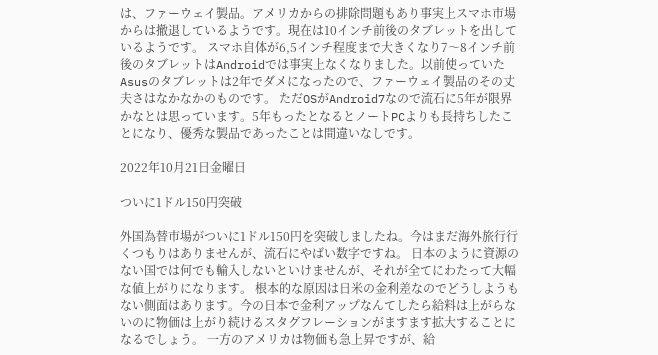は、ファーウェイ製品。アメリカからの排除問題もあり事実上スマホ市場からは撤退しているようです。現在は10インチ前後のタブレットを出しているようです。 スマホ自体が6,5インチ程度まで大きくなり7〜8インチ前後のタブレットはAndroidでは事実上なくなりました。以前使っていたAsusのタブレットは2年でダメになったので、ファーウェイ製品のその丈夫さはなかなかのものです。 ただOSがAndroid7なので流石に5年が限界かなとは思っています。5年もったとなるとノートPCよりも長持ちしたことになり、優秀な製品であったことは間違いなしです。

2022年10月21日金曜日

ついに1ドル150円突破

外国為替市場がついに1ドル150円を突破しましたね。今はまだ海外旅行行くつもりはありませんが、流石にやばい数字ですね。 日本のように資源のない国では何でも輸入しないといけませんが、それが全てにわたって大幅な値上がりになります。 根本的な原因は日米の金利差なのでどうしようもない側面はあります。今の日本で金利アップなんてしたら給料は上がらないのに物価は上がり続けるスタグフレーションがますます拡大することになるでしょう。 一方のアメリカは物価も急上昇ですが、給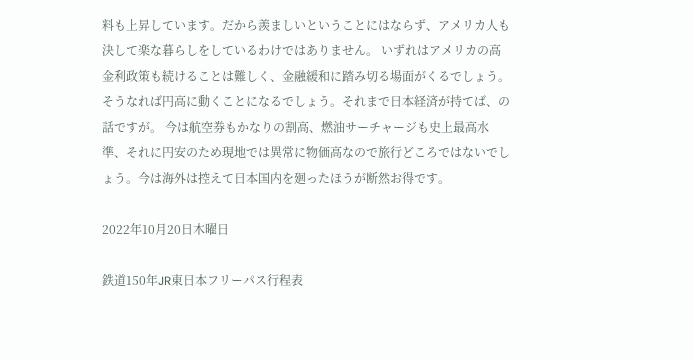料も上昇しています。だから羨ましいということにはならず、アメリカ人も決して楽な暮らしをしているわけではありません。 いずれはアメリカの高金利政策も続けることは難しく、金融緩和に踏み切る場面がくるでしょう。そうなれば円高に動くことになるでしょう。それまで日本経済が持てば、の話ですが。 今は航空券もかなりの割高、燃油サーチャージも史上最高水準、それに円安のため現地では異常に物価高なので旅行どころではないでしょう。今は海外は控えて日本国内を廻ったほうが断然お得です。

2022年10月20日木曜日

鉄道150年JR東日本フリーパス行程表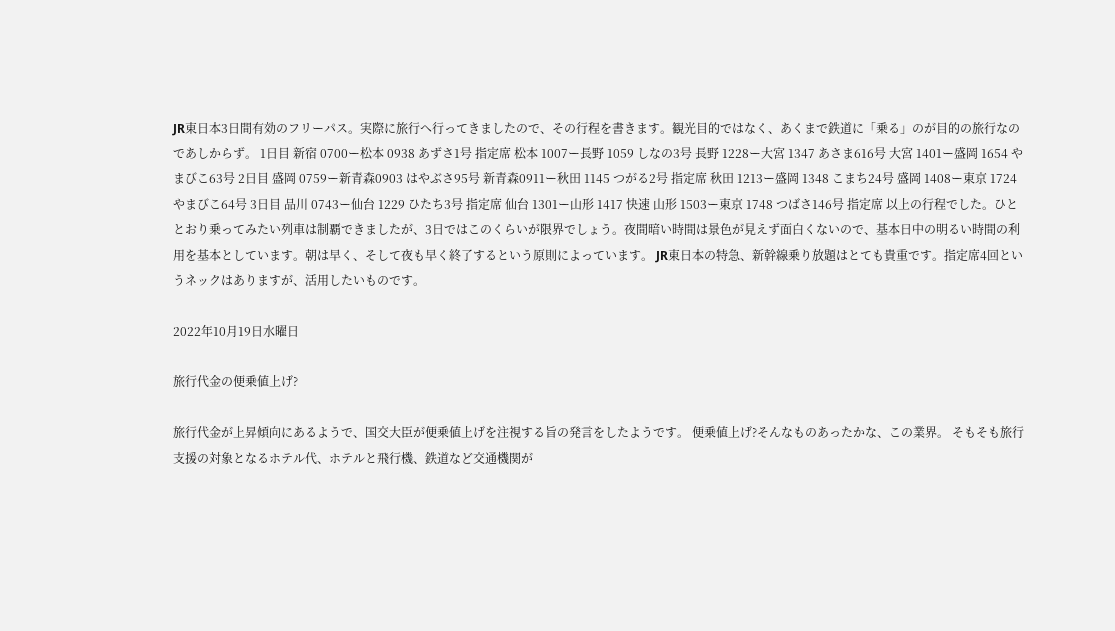JR東日本3日間有効のフリーパス。実際に旅行へ行ってきましたので、その行程を書きます。観光目的ではなく、あくまで鉄道に「乗る」のが目的の旅行なのであしからず。 1日目 新宿 0700ー松本 0938 あずさ1号 指定席 松本 1007ー長野 1059 しなの3号 長野 1228ー大宮 1347 あさま616号 大宮 1401ー盛岡 1654 やまびこ63号 2日目 盛岡 0759ー新青森0903 はやぶさ95号 新青森0911ー秋田 1145 つがる2号 指定席 秋田 1213ー盛岡 1348 こまち24号 盛岡 1408ー東京 1724 やまびこ64号 3日目 品川 0743ー仙台 1229 ひたち3号 指定席 仙台 1301ー山形 1417 快速 山形 1503ー東京 1748 つばさ146号 指定席 以上の行程でした。ひととおり乗ってみたい列車は制覇できましたが、3日ではこのくらいが限界でしょう。夜間暗い時間は景色が見えず面白くないので、基本日中の明るい時間の利用を基本としています。朝は早く、そして夜も早く終了するという原則によっています。 JR東日本の特急、新幹線乗り放題はとても貴重です。指定席4回というネックはありますが、活用したいものです。

2022年10月19日水曜日

旅行代金の便乗値上げ?

旅行代金が上昇傾向にあるようで、国交大臣が便乗値上げを注視する旨の発言をしたようです。 便乗値上げ?そんなものあったかな、この業界。 そもそも旅行支援の対象となるホテル代、ホテルと飛行機、鉄道など交通機関が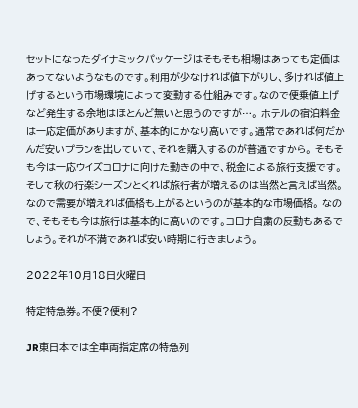セットになったダイナミックパッケージはそもそも相場はあっても定価はあってないようなものです。利用が少なければ値下がりし、多ければ値上げするという市場環境によって変動する仕組みです。なので便乗値上げなど発生する余地はほとんど無いと思うのですが…。 ホテルの宿泊料金は一応定価がありますが、基本的にかなり高いです。通常であれば何だかんだ安いプランを出していて、それを購入するのが普通ですから。 そもそも今は一応ウイズコロナに向けた動きの中で、税金による旅行支援です。そして秋の行楽シーズンとくれば旅行者が増えるのは当然と言えば当然。なので需要が増えれば価格も上がるというのが基本的な市場価格。 なので、そもそも今は旅行は基本的に高いのです。コロナ自粛の反動もあるでしょう。それが不満であれば安い時期に行きましょう。

2022年10月18日火曜日

特定特急券。不便?便利?

JR東日本では全車両指定席の特急列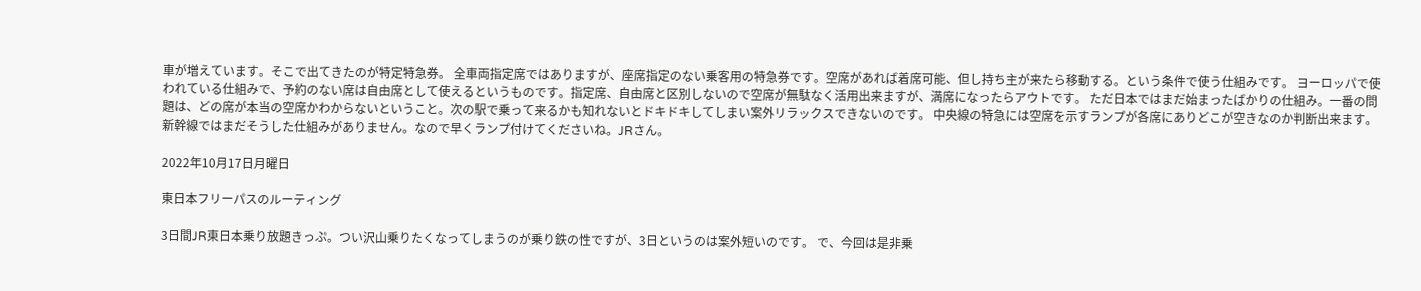車が増えています。そこで出てきたのが特定特急券。 全車両指定席ではありますが、座席指定のない乗客用の特急券です。空席があれば着席可能、但し持ち主が来たら移動する。という条件で使う仕組みです。 ヨーロッパで使われている仕組みで、予約のない席は自由席として使えるというものです。指定席、自由席と区別しないので空席が無駄なく活用出来ますが、満席になったらアウトです。 ただ日本ではまだ始まったばかりの仕組み。一番の問題は、どの席が本当の空席かわからないということ。次の駅で乗って来るかも知れないとドキドキしてしまい案外リラックスできないのです。 中央線の特急には空席を示すランプが各席にありどこが空きなのか判断出来ます。新幹線ではまだそうした仕組みがありません。なので早くランプ付けてくださいね。JRさん。

2022年10月17日月曜日

東日本フリーパスのルーティング

3日間JR東日本乗り放題きっぷ。つい沢山乗りたくなってしまうのが乗り鉄の性ですが、3日というのは案外短いのです。 で、今回は是非乗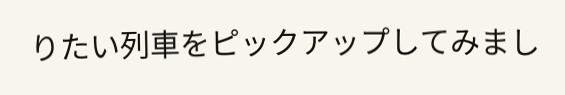りたい列車をピックアップしてみまし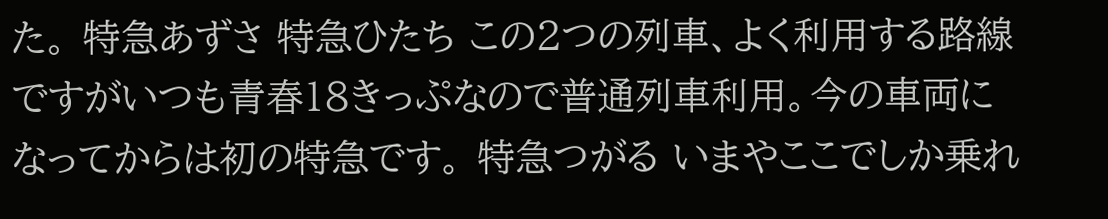た。 特急あずさ 特急ひたち この2つの列車、よく利用する路線ですがいつも青春18きっぷなので普通列車利用。今の車両になってからは初の特急です。 特急つがる いまやここでしか乗れ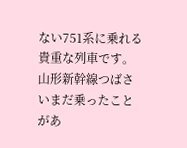ない751系に乗れる貴重な列車です。 山形新幹線つばさ いまだ乗ったことがあ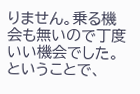りません。乗る機会も無いので丁度いい機会でした。 ということで、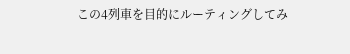この4列車を目的にルーティングしてみ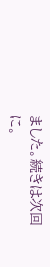ました。続きは次回に。